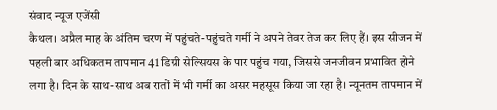संवाद न्यूज एजेंसी
कैथल। अप्रैल माह के अंतिम चरण में पहुंचते-पहुंचते गर्मी ने अपने तेवर तेज कर लिए हैं। इस सीजन में पहली बार अधिकतम तापमान 41 डिग्री सेल्सियस के पार पहुंच गया, जिससे जनजीवन प्रभावित होने लगा है। दिन के साथ-साथ अब रातों में भी गर्मी का असर महसूस किया जा रहा है। न्यूनतम तापमान में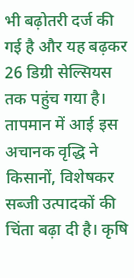भी बढ़ोतरी दर्ज की गई है और यह बढ़कर 26 डिग्री सेल्सियस तक पहुंच गया है।
तापमान में आई इस अचानक वृद्धि ने किसानों, विशेषकर सब्जी उत्पादकों की चिंता बढ़ा दी है। कृषि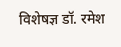विशेषज्ञ डॉ. रमेश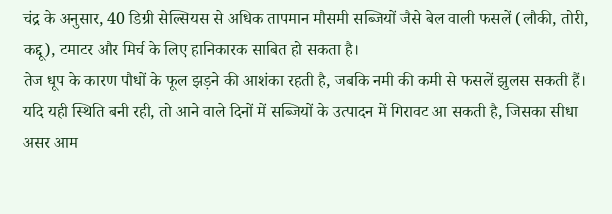चंद्र के अनुसार, 40 डिग्री सेल्सियस से अधिक तापमान मौसमी सब्जियों जैसे बेल वाली फसलें (लौकी, तोरी, कद्दू), टमाटर और मिर्च के लिए हानिकारक साबित हो सकता है।
तेज धूप के कारण पौधों के फूल झड़ने की आशंका रहती है, जबकि नमी की कमी से फसलें झुलस सकती हैं। यदि यही स्थिति बनी रही, तो आने वाले दिनों में सब्जियों के उत्पादन में गिरावट आ सकती है, जिसका सीधा असर आम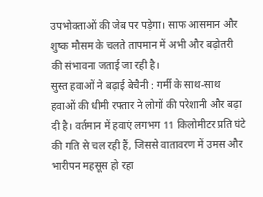उपभोक्ताओं की जेब पर पड़ेगा। साफ आसमान और शुष्क मौसम के चलते तापमान में अभी और बढ़ोतरी की संभावना जताई जा रही है।
सुस्त हवाओं ने बढ़ाई बेचैनी : गर्मी के साथ-साथ हवाओं की धीमी रफ्तार ने लोगों की परेशानी और बढ़ा दी है। वर्तमान में हवाएं लगभग 11 किलोमीटर प्रति घंटे की गति से चल रही हैं, जिससे वातावरण में उमस और भारीपन महसूस हो रहा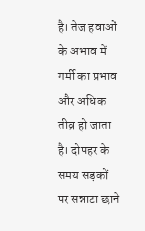है। तेज हवाओं के अभाव में गर्मी का प्रभाव और अधिक तीव्र हो जाता है। दोपहर के समय सड़कों पर सन्नाटा छाने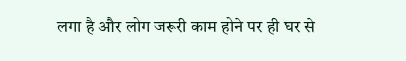लगा है और लोग जरूरी काम होने पर ही घर से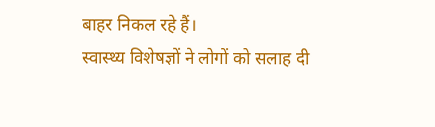बाहर निकल रहे हैं।
स्वास्थ्य विशेषज्ञों ने लोगों को सलाह दी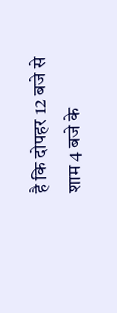है कि दोपहर 12 बजे से शाम 4 बजे के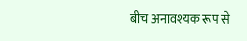बीच अनावश्यक रूप से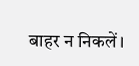बाहर न निकलें।